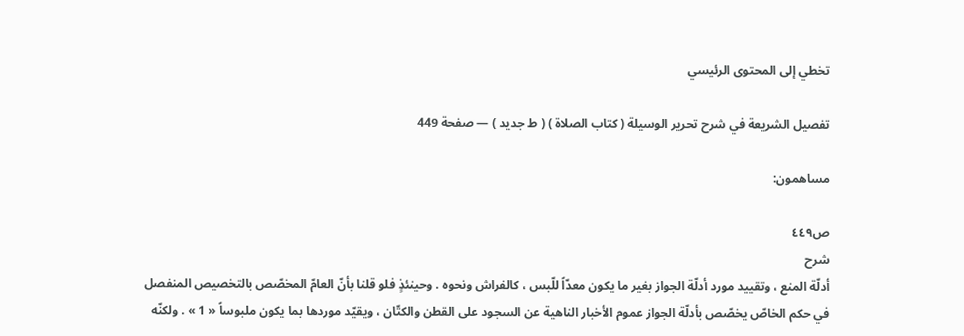تخطي إلى المحتوى الرئيسي

تفصيل الشريعة في شرح تحرير الوسيلة ( كتاب الصلاة ) ( ط جديد ) — صفحة 449

مساهمون:

ص٤٤٩
شرح
أدلّة المنع ، وتقييد مورد أدلّة الجواز بغير ما يكون معدّاً للّبس ، كالفراش ونحوه . وحينئذٍ فلو قلنا بأنّ العامّ المخصّص بالتخصيص المنفصل في حكم الخاصّ يخصّص بأدلّة الجواز عموم الأخبار الناهية عن السجود على القطن والكتّان ، ويقيّد موردها بما يكون ملبوساً « 1 » . ولكنّه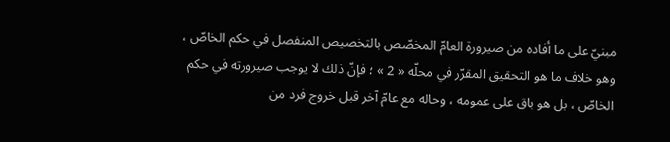مبنيّ على ما أفاده من صيرورة العامّ المخصّص بالتخصيص المنفصل في حكم الخاصّ ، وهو خلاف ما هو التحقيق المقرّر في محلّه « 2 » ؛ فإنّ ذلك لا يوجب صيرورته في حكم الخاصّ ، بل هو باق على عمومه ، وحاله مع عامّ آخر قبل خروج فرد من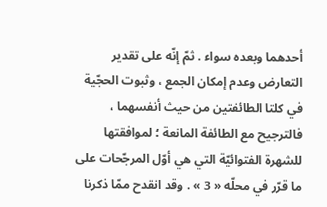أحدهما وبعده سواء . ثمّ إنّه على تقدير التعارض وعدم إمكان الجمع ، وثبوت الحجّية في كلتا الطائفتين من حيث أنفسهما ، فالترجيح مع الطائفة المانعة ؛ لموافقتها للشهرة الفتوائيّة التي هي أوّل المرجّحات على ما قرّر في محلّه « 3 » . وقد انقدح ممّا ذكرنا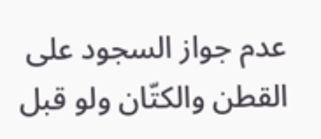عدم جواز السجود على القطن والكتّان ولو قبل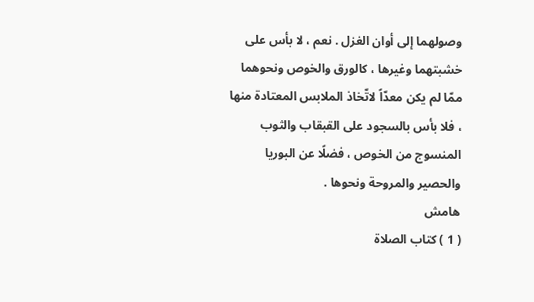وصولهما إلى أوان الغزل . نعم ، لا بأس على خشبتهما وغيرها ، كالورق والخوص ونحوهما ممّا لم يكن معدّاً لاتّخاذ الملابس المعتادة منها ، فلا بأس بالسجود على القبقاب والثوب المنسوج من الخوص ، فضلًا عن البوريا والحصير والمروحة ونحوها .
هامش
( 1 ) كتاب الصلاة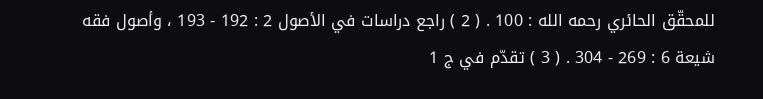للمحقّق الحائري رحمه الله : 100 . ( 2 ) راجع دراسات في الأصول 2 : 192 - 193 ، وأصول فقه شيعة 6 : 269 - 304 . ( 3 ) تقدّم في ج 1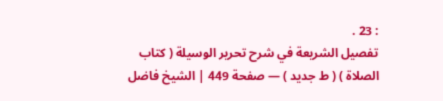: 23 .
تفصيل الشريعة في شرح تحرير الوسيلة ( كتاب الصلاة ) ( ط جديد ) — صفحة 449 | الشيخ فاضل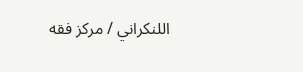اللنكراني / مركز فقه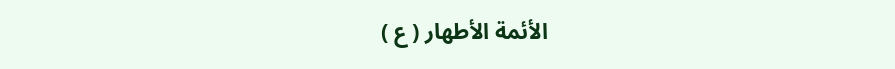الأئمة الأطهار ( ع )